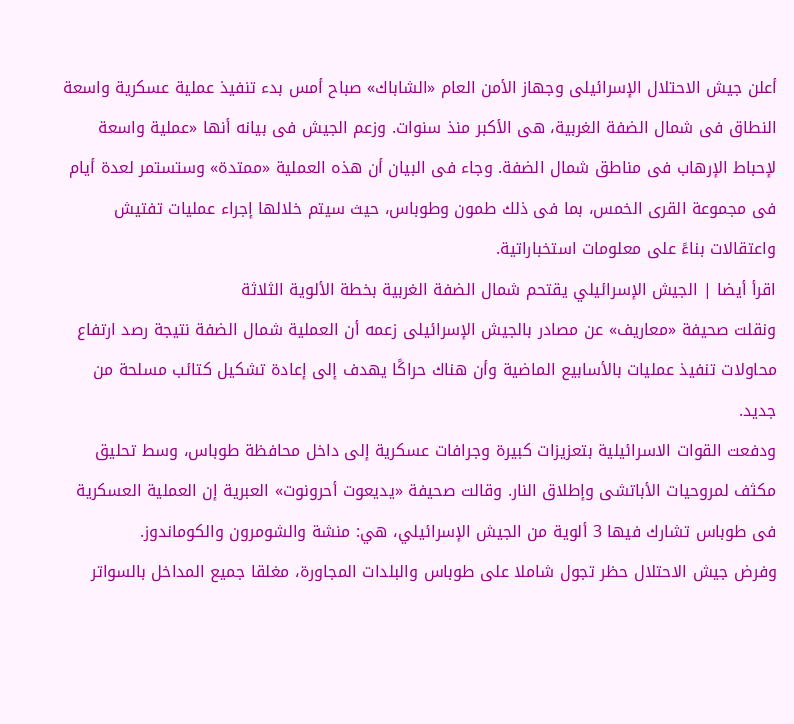أعلن جيش الاحتلال الإسرائيلى وجهاز الأمن العام «الشاباك» صباح أمس بدء تنفيذ عملية عسكرية واسعة النطاق فى شمال الضفة الغربية، هى الأكبر منذ سنوات. وزعم الجيش فى بيانه أنها «عملية واسعة لإحباط الإرهاب فى مناطق شمال الضفة. وجاء فى البيان أن هذه العملية «ممتدة» وستستمر لعدة أيام فى مجموعة القرى الخمس، بما فى ذلك طمون وطوباس، حيث سيتم خلالها إجراء عمليات تفتيش واعتقالات بناءً على معلومات استخباراتية.
اقرأ أيضا | الجيش الإسرائيلي يقتحم شمال الضفة الغربية بخطة الألوية الثلاثة
ونقلت صحيفة «معاريف» عن مصادر بالجيش الإسرائيلى زعمه أن العملية شمال الضفة نتيجة رصد ارتفاع محاولات تنفيذ عمليات بالأسابيع الماضية وأن هناك حراكًا يهدف إلى إعادة تشكيل كتائب مسلحة من جديد.
ودفعت القوات الاسرائيلية بتعزيزات كبيرة وجرافات عسكرية إلى داخل محافظة طوباس، وسط تحليق مكثف لمروحيات الأباتشى وإطلاق النار. وقالت صحيفة «يديعوت أحرونوت» العبرية إن العملية العسكرية فى طوباس تشارك فيها 3 ألوية من الجيش الإسرائيلي، هي: منشة والشومرون والكوماندوز.
وفرض جيش الاحتلال حظر تجول شاملا على طوباس والبلدات المجاورة، مغلقا جميع المداخل بالسواتر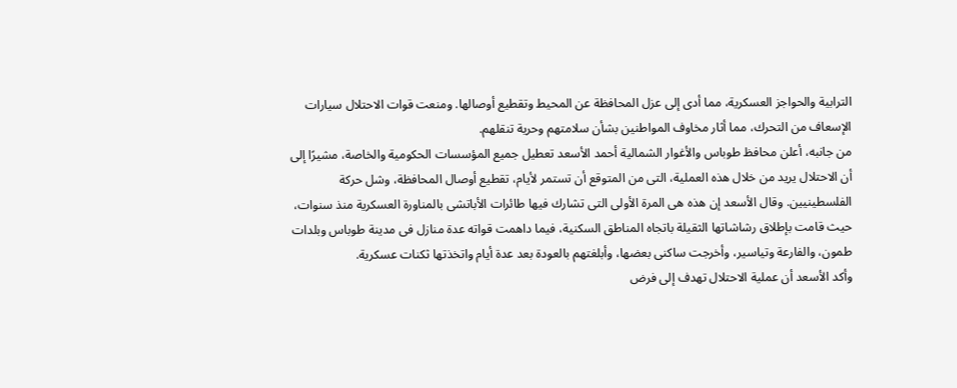الترابية والحواجز العسكرية، مما أدى إلى عزل المحافظة عن المحيط وتقطيع أوصالها. ومنعت قوات الاحتلال سيارات الإسعاف من التحرك، مما أثار مخاوف المواطنين بشأن سلامتهم وحرية تنقلهم.
من جانبه، أعلن محافظ طوباس والأغوار الشمالية أحمد الأسعد تعطيل جميع المؤسسات الحكومية والخاصة، مشيرًا إلى أن الاحتلال يريد من خلال هذه العملية، التى من المتوقع أن تستمر لأيام، تقطيع أوصال المحافظة، وشل حركة الفلسطينيين. وقال الأسعد إن هذه هى المرة الأولى التى تشارك فيها طائرات الأباتشى بالمناورة العسكرية منذ سنوات، حيث قامت بإطلاق رشاشاتها الثقيلة باتجاه المناطق السكنية، فيما داهمت قواته عدة منازل فى مدينة طوباس وبلدات طمون، والفارعة وتياسير، وأخرجت ساكنى بعضها، وأبلغتهم بالعودة بعد عدة أيام واتخذتها ثكنات عسكرية.
وأكد الأسعد أن عملية الاحتلال تهدف إلى فرض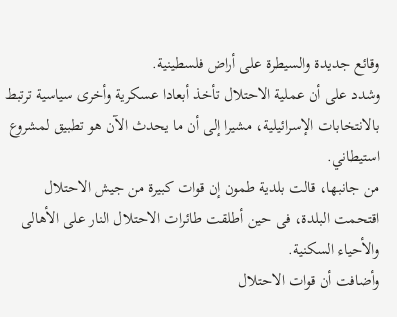وقائع جديدة والسيطرة على أراض فلسطينية.
وشدد على أن عملية الاحتلال تأخذ أبعادا عسكرية وأخرى سياسية ترتبط بالانتخابات الإسرائيلية، مشيرا إلى أن ما يحدث الآن هو تطبيق لمشروع استيطاني.
من جانبها، قالت بلدية طمون إن قوات كبيرة من جيش الاحتلال اقتحمت البلدة، فى حين أطلقت طائرات الاحتلال النار على الأهالى والأحياء السكنية.
وأضافت أن قوات الاحتلال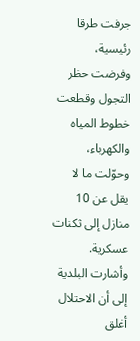جرفت طرقا رئيسية، وفرضت حظر التجول وقطعت خطوط المياه والكهرباء، وحوّلت ما لا يقل عن 10 منازل إلى ثكنات عسكرية.
وأشارت البلدية إلى أن الاحتلال أغلق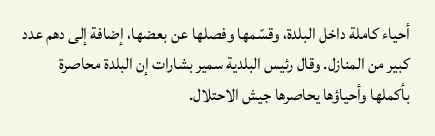أحياء كاملة داخل البلدة، وقسّمها وفصلها عن بعضها، إضافة إلى دهم عدد كبير من المنازل. وقال رئيس البلدية سمير بشارات إن البلدة محاصرة بأكملها وأحياؤها يحاصرها جيش الاحتلال.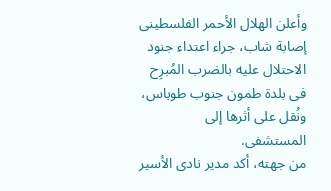وأعلن الهلال الأحمر الفلسطينى إصابة شاب، جراء اعتداء جنود الاحتلال عليه بالضرب المُبرِح فى بلدة طمون جنوب طوباس، ونُقل على أثرها إلى المستشفى.
من جهته، أكد مدير نادى الأسير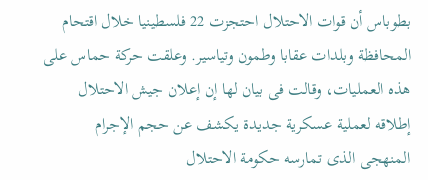بطوباس أن قوات الاحتلال احتجزت 22 فلسطينيا خلال اقتحام المحافظة وبلدات عقابا وطمون وتياسير. وعلقت حركة حماس على هذه العمليات، وقالت فى بيان لها إن إعلان جيش الاحتلال إطلاقه لعملية عسكرية جديدة يكشف عن حجم الإجرام المنهجى الذى تمارسه حكومة الاحتلال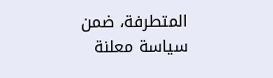المتطرفة، ضمن سياسة معلنة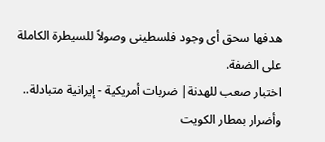هدفها سحق أى وجود فلسطينى وصولاً للسيطرة الكاملة على الضفة.
اختبار صعب للهدنة| ضربات أمريكية - إيرانية متبادلة.. وأضرار بمطار الكويت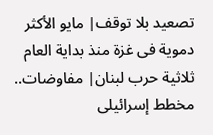تصعيد بلا توقف| مايو الأكثر دموية فى غزة منذ بداية العام
ثلاثية حرب لبنان| مفاوضات.. مخطط إسرائيلى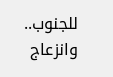للجنوب.. وانزعاج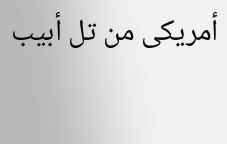أمريكى من تل أبيب